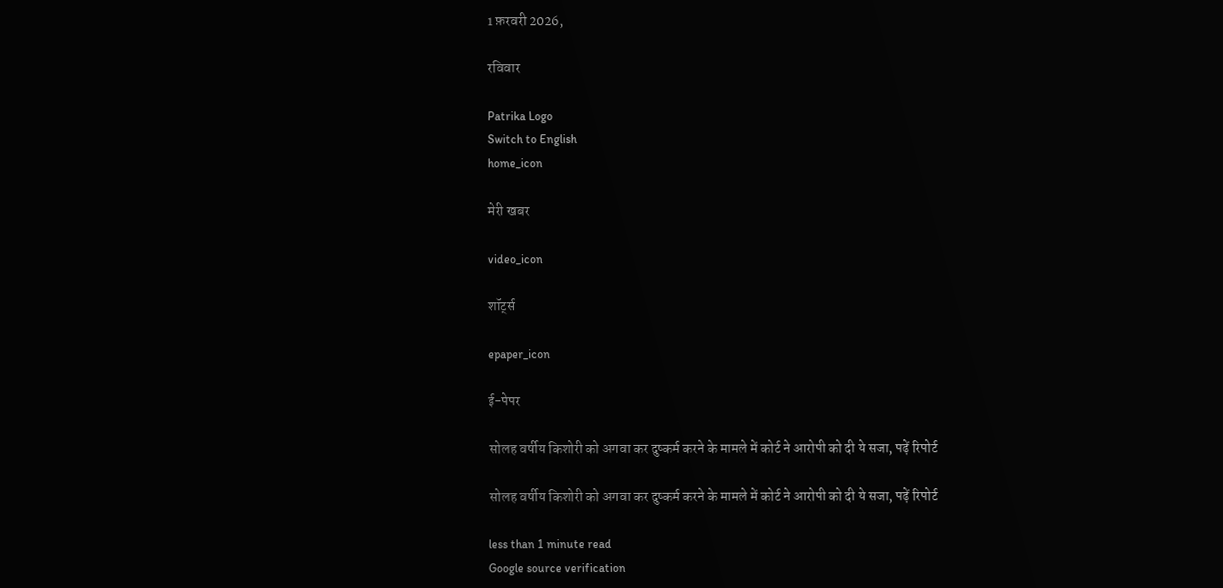1 फ़रवरी 2026,

रविवार

Patrika Logo
Switch to English
home_icon

मेरी खबर

video_icon

शॉर्ट्स

epaper_icon

ई-पेपर

सोलह वर्षीय किशोरी को अगवा कर दुष्कर्म करने के मामले में कोर्ट ने आरोपी को दी ये सजा, पढ़ें रिपोर्ट

सोलह वर्षीय किशोरी को अगवा कर दुष्कर्म करने के मामले में कोर्ट ने आरोपी को दी ये सजा, पढ़ें रिपोर्ट

less than 1 minute read
Google source verification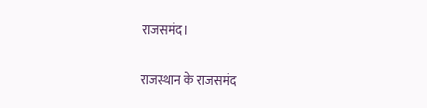राजसमंद।

राजस्थान के राजसमंद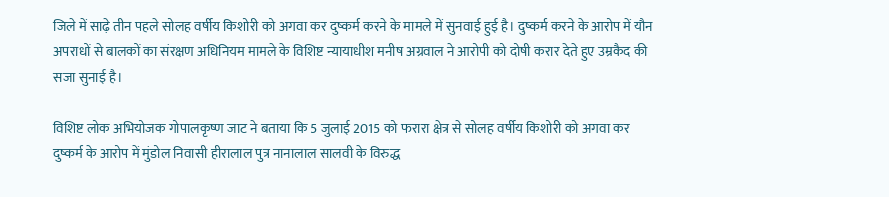जिले में साढ़े तीन पहले सोलह वर्षीय किशोरी को अगवा कर दुष्कर्म करने के मामले में सुनवाई हुई है। दुष्कर्म करने के आरोप में यौन अपराधों से बालकों का संरक्षण अधिनियम मामले के विशिष्ट न्यायाधीश मनीष अग्रवाल ने आरोपी को दोषी करार देते हुए उम्रकैद की सजा सुनाई है।

विशिष्ट लोक अभियोजक गोपालकृष्ण जाट ने बताया कि 5 जुलाई 2015 को फरारा क्षेत्र से सोलह वर्षीय किशोरी को अगवा कर दुष्कर्म के आरोप में मुंडोल निवासी हीरालाल पुत्र नानालाल सालवी के विरुद्ध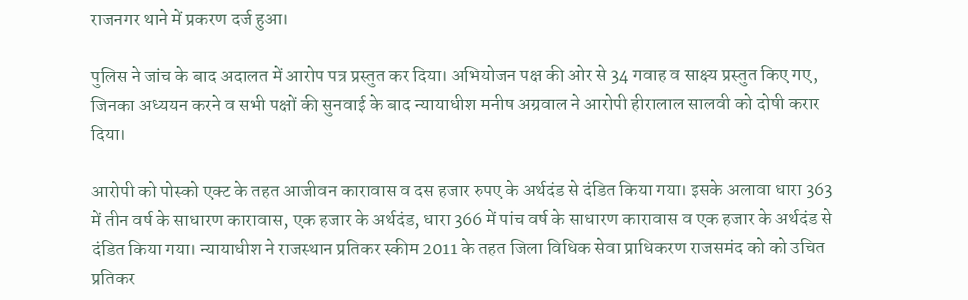राजनगर थाने में प्रकरण दर्ज हुआ।

पुलिस ने जांच के बाद अदालत में आरोप पत्र प्रस्तुत कर दिया। अभियोजन पक्ष की ओर से 34 गवाह व साक्ष्य प्रस्तुत किए गए, जिनका अध्ययन करने व सभी पक्षों की सुनवाई के बाद न्यायाधीश मनीष अग्रवाल ने आरोपी हीरालाल सालवी को दोषी करार दिया।

आरोपी को पोस्को एक्ट के तहत आजीवन कारावास व दस हजार रुपए के अर्थदंड से दंडित किया गया। इसके अलावा धारा 363 में तीन वर्ष के साधारण कारावास, एक हजार के अर्थदंड, धारा 366 में पांच वर्ष के साधारण कारावास व एक हजार के अर्थदंड से दंडित किया गया। न्यायाधीश ने राजस्थान प्रतिकर स्कीम 2011 के तहत जिला विधिक सेवा प्राधिकरण राजसमंद को को उचित प्रतिकर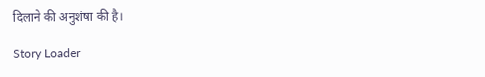दिलाने की अनुशंषा की है।

Story Loader